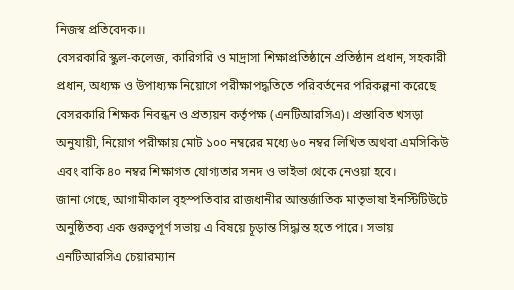নিজস্ব প্রতিবেদক।।
বেসরকারি স্কুল-কলেজ, কারিগরি ও মাদ্রাসা শিক্ষাপ্রতিষ্ঠানে প্রতিষ্ঠান প্রধান, সহকারী প্রধান, অধ্যক্ষ ও উপাধ্যক্ষ নিয়োগে পরীক্ষাপদ্ধতিতে পরিবর্তনের পরিকল্পনা করেছে বেসরকারি শিক্ষক নিবন্ধন ও প্রত্যয়ন কর্তৃপক্ষ (এনটিআরসিএ)। প্রস্তাবিত খসড়া অনুযায়ী, নিয়োগ পরীক্ষায় মোট ১০০ নম্বরের মধ্যে ৬০ নম্বর লিখিত অথবা এমসিকিউ এবং বাকি ৪০ নম্বর শিক্ষাগত যোগ্যতার সনদ ও ভাইভা থেকে নেওয়া হবে।
জানা গেছে, আগামীকাল বৃহস্পতিবার রাজধানীর আন্তর্জাতিক মাতৃভাষা ইনস্টিটিউটে অনুষ্ঠিতব্য এক গুরুত্বপূর্ণ সভায় এ বিষয়ে চূড়ান্ত সিদ্ধান্ত হতে পারে। সভায় এনটিআরসিএ চেয়ারম্যান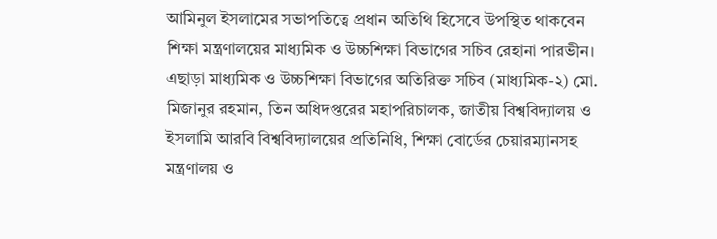আমিনুল ইসলামের সভাপতিত্বে প্রধান অতিথি হিসেবে উপস্থিত থাকবেন শিক্ষা মন্ত্রণালয়ের মাধ্যমিক ও উচ্চশিক্ষা বিভাগের সচিব রেহানা পারভীন। এছাড়া মাধ্যমিক ও উচ্চশিক্ষা বিভাগের অতিরিক্ত সচিব (মাধ্যমিক-২) মো. মিজানুর রহমান, তিন অধিদপ্তরের মহাপরিচালক, জাতীয় বিশ্ববিদ্যালয় ও ইসলামি আরবি বিশ্ববিদ্যালয়ের প্রতিনিধি, শিক্ষা বোর্ডের চেয়ারম্যানসহ মন্ত্রণালয় ও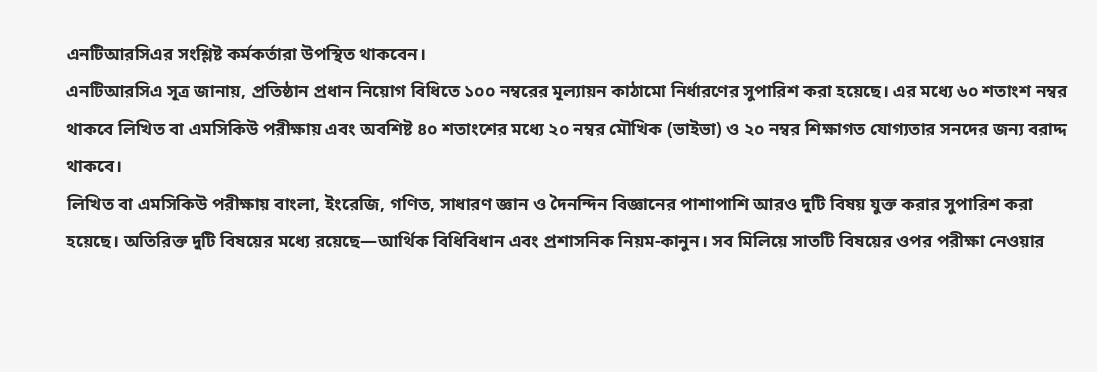এনটিআরসিএর সংশ্লিষ্ট কর্মকর্তারা উপস্থিত থাকবেন।
এনটিআরসিএ সূত্র জানায়, প্রতিষ্ঠান প্রধান নিয়োগ বিধিতে ১০০ নম্বরের মূল্যায়ন কাঠামো নির্ধারণের সুপারিশ করা হয়েছে। এর মধ্যে ৬০ শতাংশ নম্বর থাকবে লিখিত বা এমসিকিউ পরীক্ষায় এবং অবশিষ্ট ৪০ শতাংশের মধ্যে ২০ নম্বর মৌখিক (ভাইভা) ও ২০ নম্বর শিক্ষাগত যোগ্যতার সনদের জন্য বরাদ্দ থাকবে।
লিখিত বা এমসিকিউ পরীক্ষায় বাংলা, ইংরেজি, গণিত, সাধারণ জ্ঞান ও দৈনন্দিন বিজ্ঞানের পাশাপাশি আরও দুটি বিষয় যুক্ত করার সুপারিশ করা হয়েছে। অতিরিক্ত দুটি বিষয়ের মধ্যে রয়েছে—আর্থিক বিধিবিধান এবং প্রশাসনিক নিয়ম-কানুন। সব মিলিয়ে সাতটি বিষয়ের ওপর পরীক্ষা নেওয়ার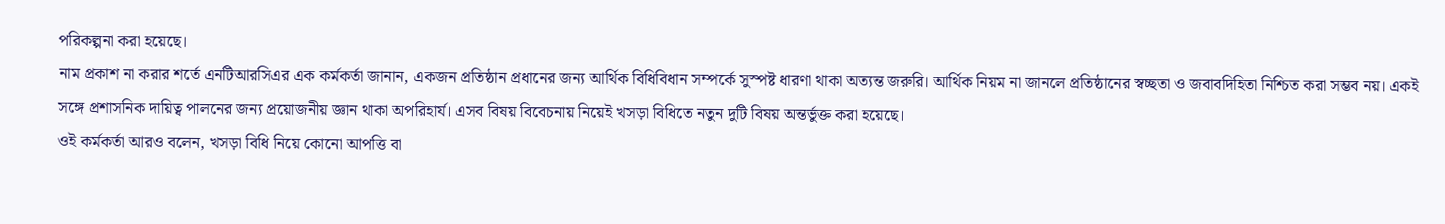পরিকল্পনা করা হয়েছে।
নাম প্রকাশ না করার শর্তে এনটিআরসিএর এক কর্মকর্তা জানান, একজন প্রতিষ্ঠান প্রধানের জন্য আর্থিক বিধিবিধান সম্পর্কে সুস্পষ্ট ধারণা থাকা অত্যন্ত জরুরি। আর্থিক নিয়ম না জানলে প্রতিষ্ঠানের স্বচ্ছতা ও জবাবদিহিতা নিশ্চিত করা সম্ভব নয়। একই সঙ্গে প্রশাসনিক দায়িত্ব পালনের জন্য প্রয়োজনীয় জ্ঞান থাকা অপরিহার্য। এসব বিষয় বিবেচনায় নিয়েই খসড়া বিধিতে নতুন দুটি বিষয় অন্তর্ভুক্ত করা হয়েছে।
ওই কর্মকর্তা আরও বলেন, খসড়া বিধি নিয়ে কোনো আপত্তি বা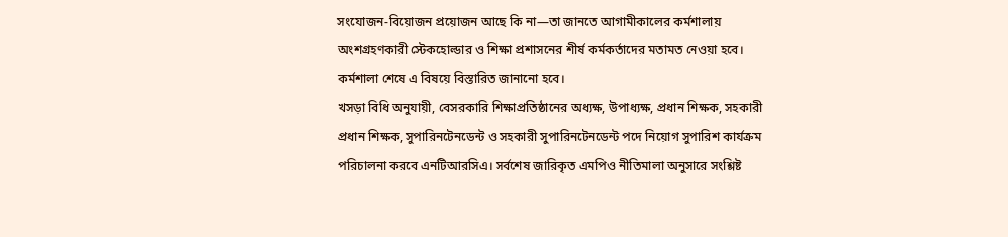সংযোজন-বিয়োজন প্রয়োজন আছে কি না—তা জানতে আগামীকালের কর্মশালায় অংশগ্রহণকারী স্টেকহোল্ডার ও শিক্ষা প্রশাসনের শীর্ষ কর্মকর্তাদের মতামত নেওয়া হবে। কর্মশালা শেষে এ বিষয়ে বিস্তারিত জানানো হবে।
খসড়া বিধি অনুযায়ী, বেসরকারি শিক্ষাপ্রতিষ্ঠানের অধ্যক্ষ, উপাধ্যক্ষ, প্রধান শিক্ষক, সহকারী প্রধান শিক্ষক, সুপারিনটেনডেন্ট ও সহকারী সুপারিনটেনডেন্ট পদে নিয়োগ সুপারিশ কার্যক্রম পরিচালনা করবে এনটিআরসিএ। সর্বশেষ জারিকৃত এমপিও নীতিমালা অনুসারে সংশ্লিষ্ট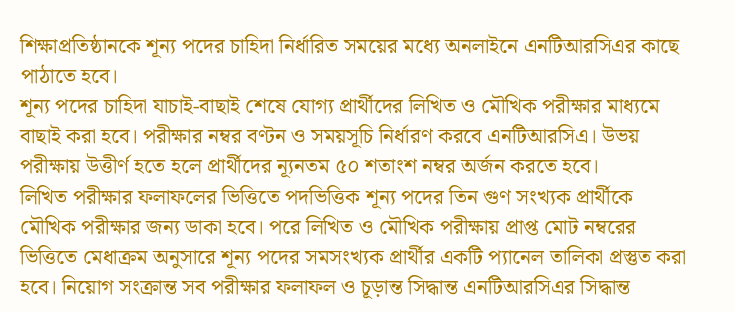শিক্ষাপ্রতিষ্ঠানকে শূন্য পদের চাহিদা নির্ধারিত সময়ের মধ্যে অনলাইনে এনটিআরসিএর কাছে পাঠাতে হবে।
শূন্য পদের চাহিদা যাচাই-বাছাই শেষে যোগ্য প্রার্থীদের লিখিত ও মৌখিক পরীক্ষার মাধ্যমে বাছাই করা হবে। পরীক্ষার নম্বর বণ্টন ও সময়সূচি নির্ধারণ করবে এনটিআরসিএ। উভয় পরীক্ষায় উত্তীর্ণ হতে হলে প্রার্থীদের ন্যূনতম ৫০ শতাংশ নম্বর অর্জন করতে হবে।
লিখিত পরীক্ষার ফলাফলের ভিত্তিতে পদভিত্তিক শূন্য পদের তিন গুণ সংখ্যক প্রার্থীকে মৌখিক পরীক্ষার জন্য ডাকা হবে। পরে লিখিত ও মৌখিক পরীক্ষায় প্রাপ্ত মোট নম্বরের ভিত্তিতে মেধাক্রম অনুসারে শূন্য পদের সমসংখ্যক প্রার্থীর একটি প্যানেল তালিকা প্রস্তুত করা হবে। নিয়োগ সংক্রান্ত সব পরীক্ষার ফলাফল ও চূড়ান্ত সিদ্ধান্ত এনটিআরসিএর সিদ্ধান্ত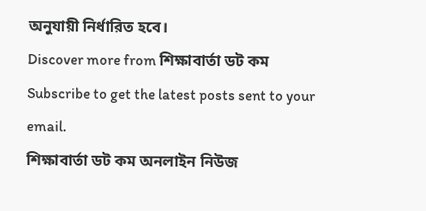অনুযায়ী নির্ধারিত হবে।
Discover more from শিক্ষাবার্তা ডট কম
Subscribe to get the latest posts sent to your email.
শিক্ষাবার্তা ডট কম অনলাইন নিউজ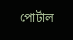পোর্টাল